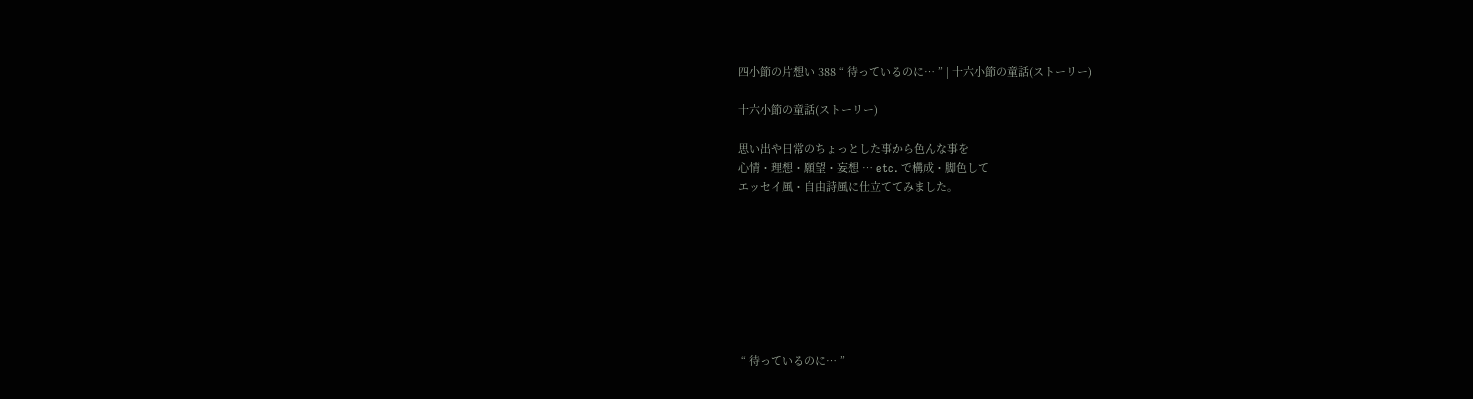四小節の片想い 388 “ 待っているのに… ” | 十六小節の童話(ストーリー)

十六小節の童話(ストーリー)

思い出や日常のちょっとした事から色んな事を
心情・理想・願望・妄想 … etc. で構成・脚色して
エッセイ風・自由詩風に仕立ててみました。








 “ 待っているのに… ”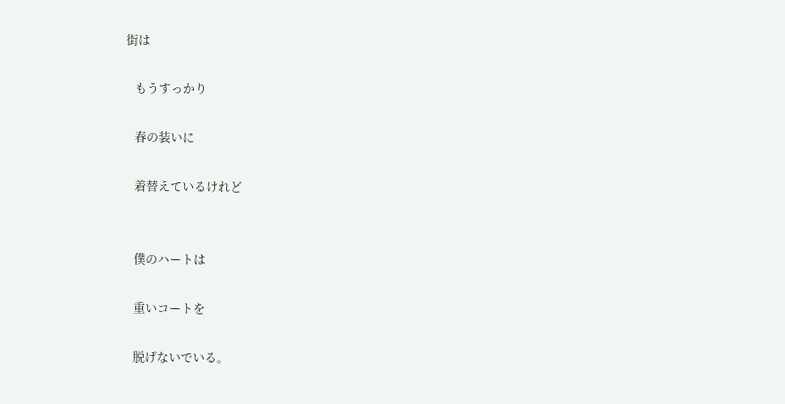街は

   もうすっかり

   春の装いに

   着替えているけれど


   僕のハートは

   重いコートを

   脱げないでいる。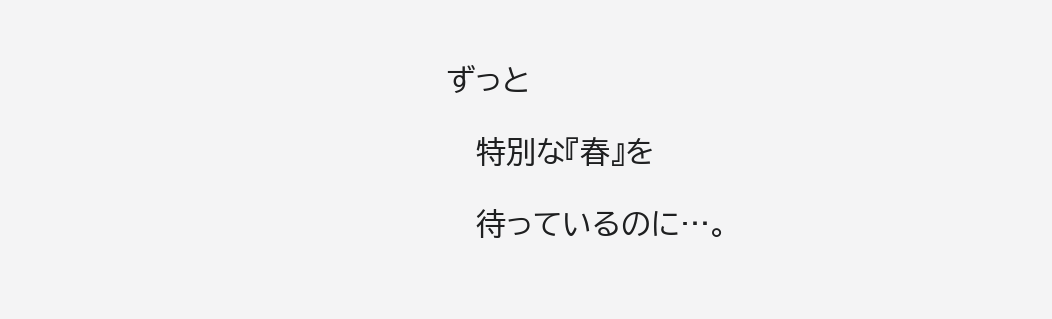ずっと

   特別な『春』を

   待っているのに…。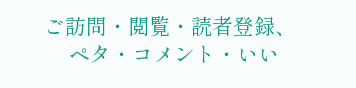ご訪問・閲覧・読者登録、
     ペタ・コメント・いい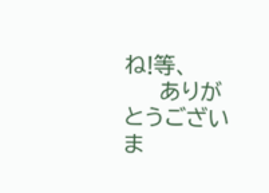ね!等、
     ありがとうございま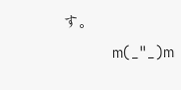す。
            m(_"_)m